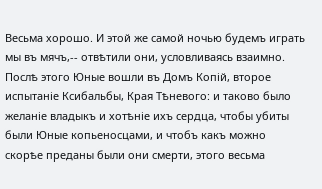Весьма хорошо. И этой же самой ночью будемъ играть мы въ мячъ,-- отвѣтили они, условливаясь взаимно. Послѣ этого Юные вошли въ Домъ Копій, второе испытаніе Ксибальбы, Края Тѣневого: и таково было желаніе владыкъ и хотѣніе ихъ сердца, чтобы убиты были Юные копьеносцами, и чтобъ какъ можно скорѣе преданы были они смерти, этого весьма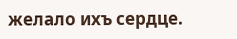желало ихъ сердце.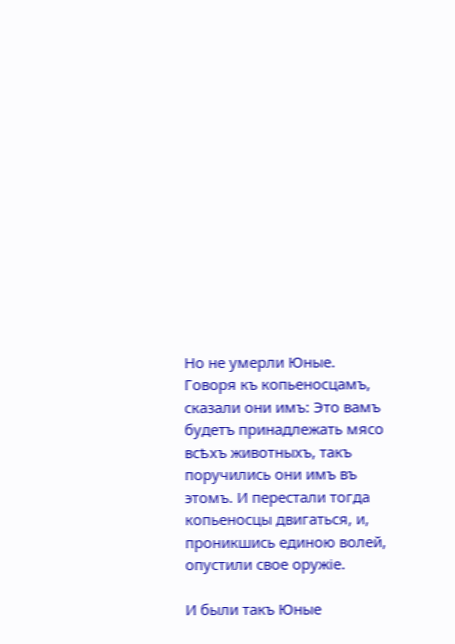Но не умерли Юные. Говоря къ копьеносцамъ, сказали они имъ: Это вамъ будетъ принадлежать мясо всѣхъ животныхъ, такъ поручились они имъ въ этомъ. И перестали тогда копьеносцы двигаться, и, проникшись единою волей, опустили свое оружіе.

И были такъ Юные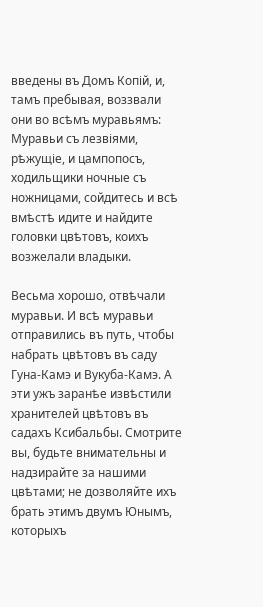введены въ Домъ Копій, и, тамъ пребывая, воззвали они во всѣмъ муравьямъ: Муравьи съ лезвіями, рѣжущіе, и цампопосъ, ходильщики ночные съ ножницами, сойдитесь и всѣ вмѣстѣ идите и найдите головки цвѣтовъ, коихъ возжелали владыки.

Весьма хорошо, отвѣчали муравьи. И всѣ муравьи отправились въ путь, чтобы набрать цвѣтовъ въ саду Гуна-Камэ и Вукуба-Камэ. А эти ужъ заранѣе извѣстили хранителей цвѣтовъ въ садахъ Ксибальбы. Смотрите вы, будьте внимательны и надзирайте за нашими цвѣтами; не дозволяйте ихъ брать этимъ двумъ Юнымъ, которыхъ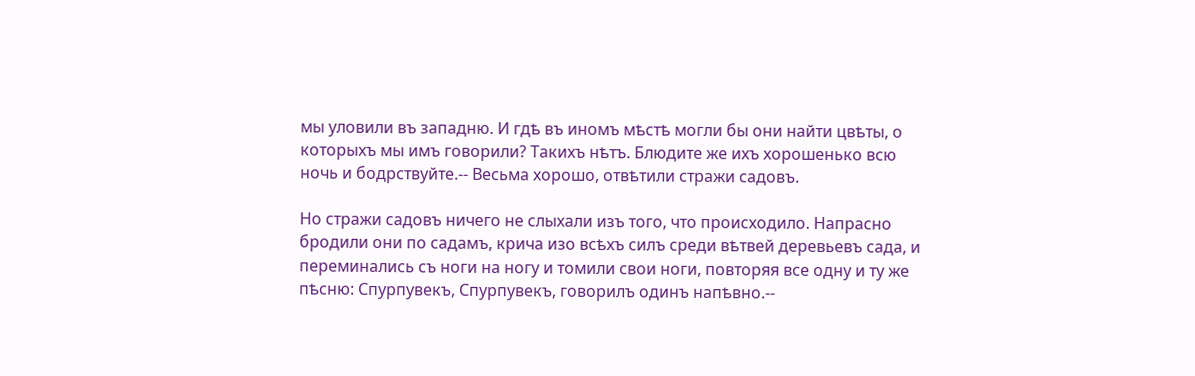мы уловили въ западню. И гдѣ въ иномъ мѣстѣ могли бы они найти цвѣты, о которыхъ мы имъ говорили? Такихъ нѣтъ. Блюдите же ихъ хорошенько всю ночь и бодрствуйте.-- Весьма хорошо, отвѣтили стражи садовъ.

Но стражи садовъ ничего не слыхали изъ того, что происходило. Напрасно бродили они по садамъ, крича изо всѣхъ силъ среди вѣтвей деревьевъ сада, и переминались съ ноги на ногу и томили свои ноги, повторяя все одну и ту же пѣсню: Спурпувекъ, Спурпувекъ, говорилъ одинъ напѣвно.--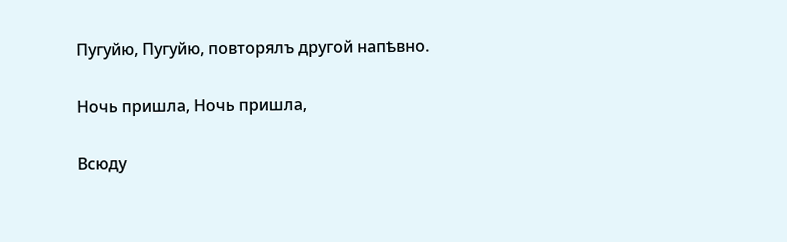Пугуйю, Пугуйю, повторялъ другой напѣвно.

Ночь пришла, Ночь пришла,

Всюду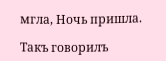мгла, Ночь пришла.

Такъ говорилъ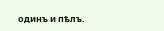одинъ и пѣлъ.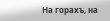На горахъ, на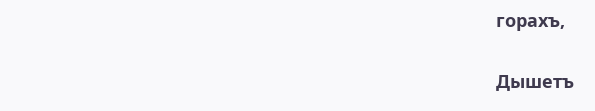горахъ,

Дышетъ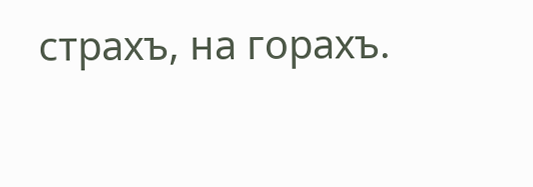страхъ, на горахъ.